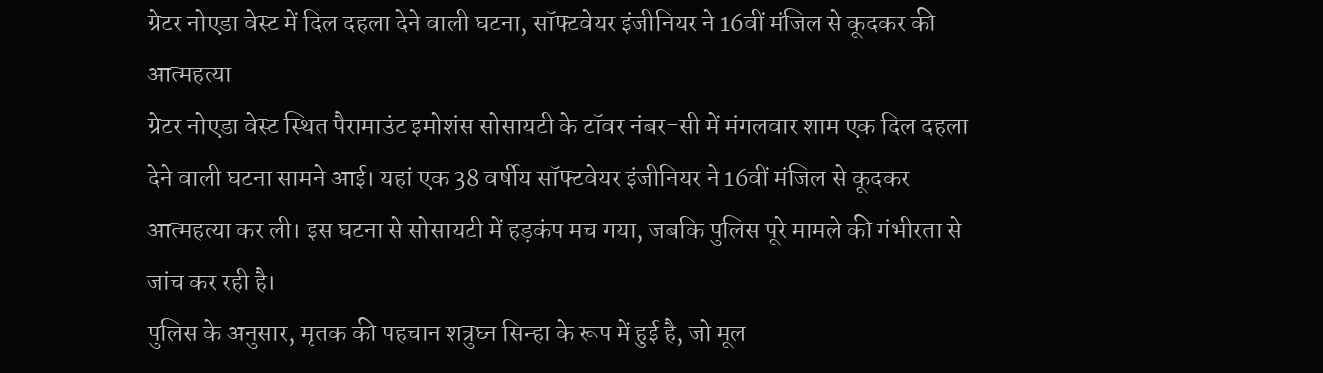ग्रेटर नोएडा वेस्ट में दिल दहला देने वाली घटना, सॉफ्टवेयर इंजीनियर ने 16वीं मंजिल से कूदकर की आत्महत्या
ग्रेटर नोएडा वेस्ट स्थित पैरामाउंट इमोशंस सोसायटी के टॉवर नंबर-सी में मंगलवार शाम एक दिल दहला देने वाली घटना सामने आई। यहां एक 38 वर्षीय सॉफ्टवेयर इंजीनियर ने 16वीं मंजिल से कूदकर आत्महत्या कर ली। इस घटना से सोसायटी में हड़कंप मच गया, जबकि पुलिस पूरे मामले की गंभीरता से जांच कर रही है।
पुलिस के अनुसार, मृतक की पहचान शत्रुघ्न सिन्हा के रूप में हुई है, जो मूल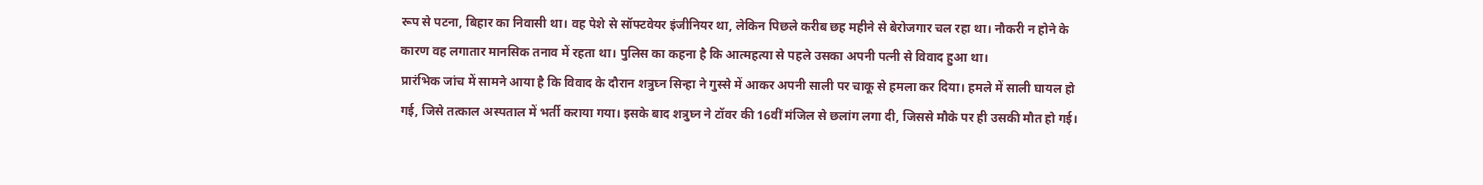रूप से पटना, बिहार का निवासी था। वह पेशे से सॉफ्टवेयर इंजीनियर था, लेकिन पिछले करीब छह महीने से बेरोजगार चल रहा था। नौकरी न होने के कारण वह लगातार मानसिक तनाव में रहता था। पुलिस का कहना है कि आत्महत्या से पहले उसका अपनी पत्नी से विवाद हुआ था।
प्रारंभिक जांच में सामने आया है कि विवाद के दौरान शत्रुघ्न सिन्हा ने गुस्से में आकर अपनी साली पर चाकू से हमला कर दिया। हमले में साली घायल हो गई, जिसे तत्काल अस्पताल में भर्ती कराया गया। इसके बाद शत्रुघ्न ने टॉवर की 16वीं मंजिल से छलांग लगा दी, जिससे मौके पर ही उसकी मौत हो गई।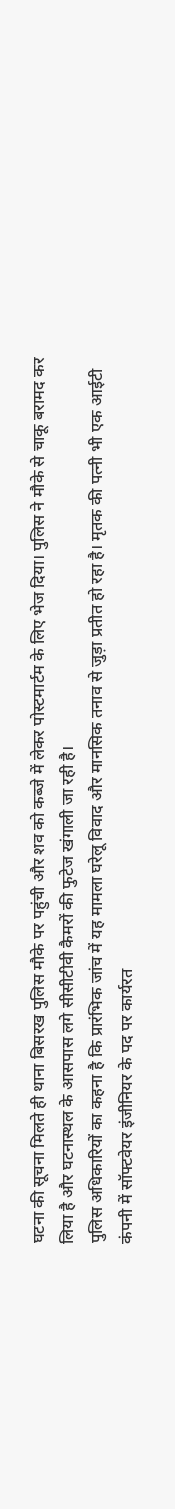घटना की सूचना मिलते ही थाना बिसरख पुलिस मौके पर पहुंची और शव को कब्जे में लेकर पोस्टमार्टम के लिए भेज दिया। पुलिस ने मौके से चाकू बरामद कर लिया है और घटनास्थल के आसपास लगे सीसीटीवी कैमरों की फुटेज खंगाली जा रही है।
पुलिस अधिकारियों का कहना है कि प्रारंभिक जांच में यह मामला घरेलू विवाद और मानसिक तनाव से जुड़ा प्रतीत हो रहा है। मृतक की पत्नी भी एक आईटी कंपनी में सॉफ्टवेयर इंजीनियर के पद पर कार्यरत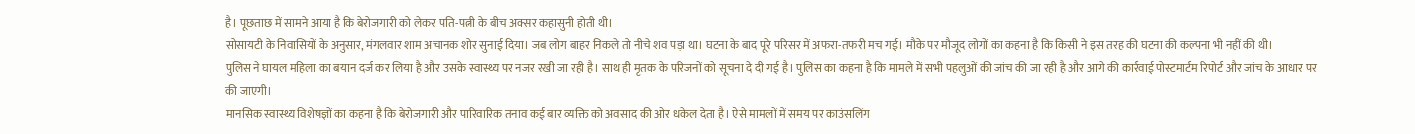है। पूछताछ में सामने आया है कि बेरोजगारी को लेकर पति-पत्नी के बीच अक्सर कहासुनी होती थी।
सोसायटी के निवासियों के अनुसार, मंगलवार शाम अचानक शोर सुनाई दिया। जब लोग बाहर निकले तो नीचे शव पड़ा था। घटना के बाद पूरे परिसर में अफरा-तफरी मच गई। मौके पर मौजूद लोगों का कहना है कि किसी ने इस तरह की घटना की कल्पना भी नहीं की थी।
पुलिस ने घायल महिला का बयान दर्ज कर लिया है और उसके स्वास्थ्य पर नजर रखी जा रही है। साथ ही मृतक के परिजनों को सूचना दे दी गई है। पुलिस का कहना है कि मामले में सभी पहलुओं की जांच की जा रही है और आगे की कार्रवाई पोस्टमार्टम रिपोर्ट और जांच के आधार पर की जाएगी।
मानसिक स्वास्थ्य विशेषज्ञों का कहना है कि बेरोजगारी और पारिवारिक तनाव कई बार व्यक्ति को अवसाद की ओर धकेल देता है। ऐसे मामलों में समय पर काउंसलिंग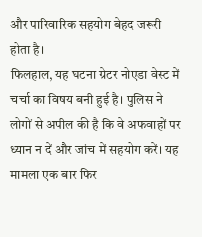और पारिवारिक सहयोग बेहद जरूरी होता है।
फिलहाल, यह घटना ग्रेटर नोएडा वेस्ट में चर्चा का विषय बनी हुई है। पुलिस ने लोगों से अपील की है कि वे अफवाहों पर ध्यान न दें और जांच में सहयोग करें। यह मामला एक बार फिर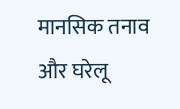मानसिक तनाव और घरेलू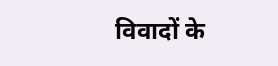विवादों के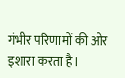गंभीर परिणामों की ओर इशारा करता है।